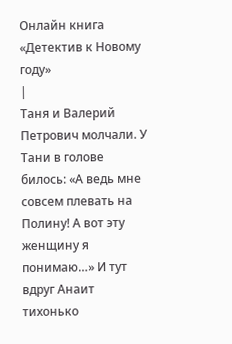Онлайн книга «Детектив к Новому году»
|
Таня и Валерий Петрович молчали. У Тани в голове билось: «А ведь мне совсем плевать на Полину! А вот эту женщину я понимаю…» И тут вдруг Анаит тихонько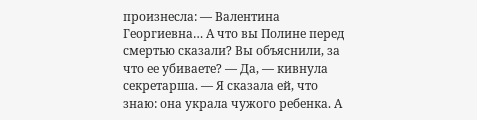произнесла: — Валентина Георгиевна… А что вы Полине перед смертью сказали? Вы объяснили, за что ее убиваете? — Да, — кивнула секретарша. — Я сказала ей, что знаю: она украла чужого ребенка. А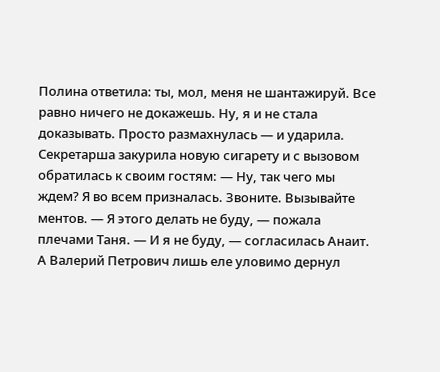Полина ответила: ты, мол, меня не шантажируй. Все равно ничего не докажешь. Ну, я и не стала доказывать. Просто размахнулась — и ударила. Секретарша закурила новую сигарету и с вызовом обратилась к своим гостям: — Ну, так чего мы ждем? Я во всем призналась. Звоните. Вызывайте ментов. — Я этого делать не буду, — пожала плечами Таня. — И я не буду, — согласилась Анаит. А Валерий Петрович лишь еле уловимо дернул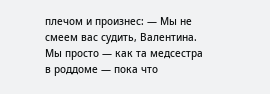плечом и произнес: — Мы не смеем вас судить, Валентина. Мы просто — как та медсестра в роддоме — пока что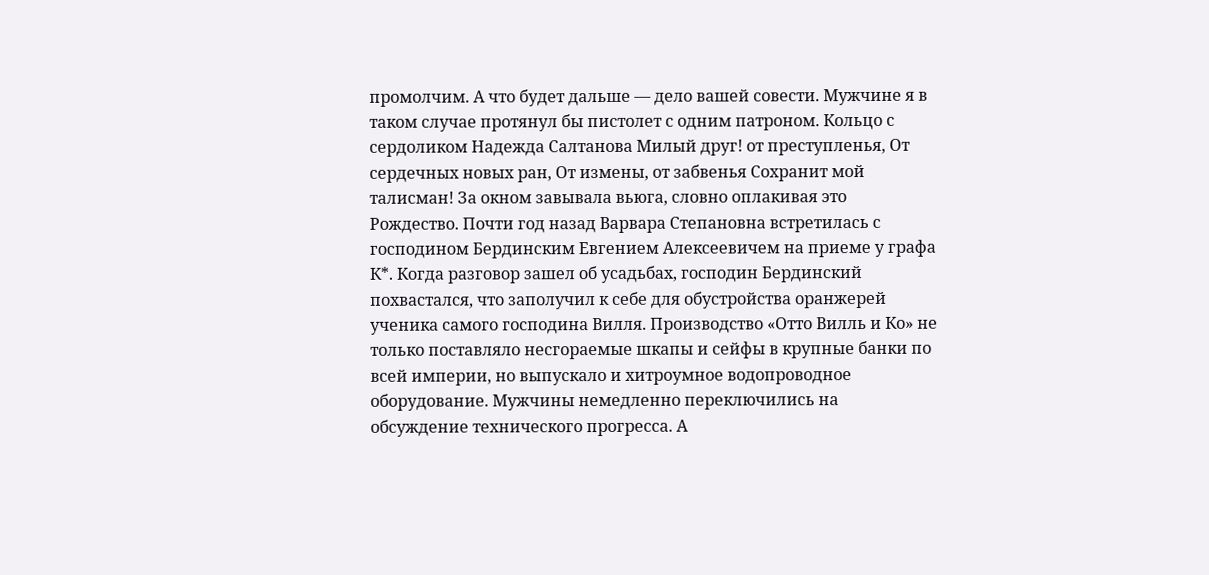промолчим. А что будет дальше — дело вашей совести. Мужчине я в таком случае протянул бы пистолет с одним патроном. Кольцо с сердоликом Надежда Салтанова Милый друг! от преступленья, От сердечных новых ран, От измены, от забвенья Сохранит мой талисман! За окном завывала вьюга, словно оплакивая это Рождество. Почти год назад Варвара Степановна встретилась с господином Бердинским Евгением Алексеевичем на приеме у графа К*. Когда разговор зашел об усадьбах, господин Бердинский похвастался, что заполучил к себе для обустройства оранжерей ученика самого господина Вилля. Производство «Отто Вилль и Ко» не только поставляло несгораемые шкапы и сейфы в крупные банки по всей империи, но выпускало и хитроумное водопроводное оборудование. Мужчины немедленно переключились на обсуждение технического прогресса. А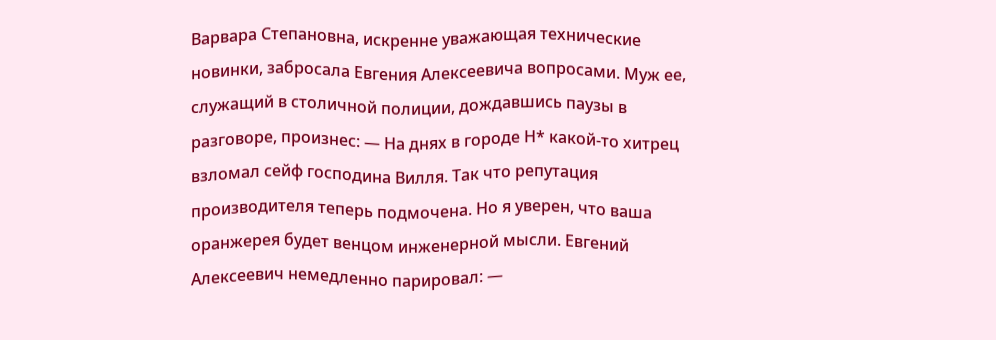Варвара Степановна, искренне уважающая технические новинки, забросала Евгения Алексеевича вопросами. Муж ее, служащий в столичной полиции, дождавшись паузы в разговоре, произнес: — На днях в городе Н* какой-то хитрец взломал сейф господина Вилля. Так что репутация производителя теперь подмочена. Но я уверен, что ваша оранжерея будет венцом инженерной мысли. Евгений Алексеевич немедленно парировал: —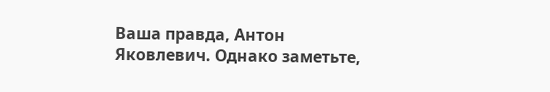Ваша правда, Антон Яковлевич. Однако заметьте,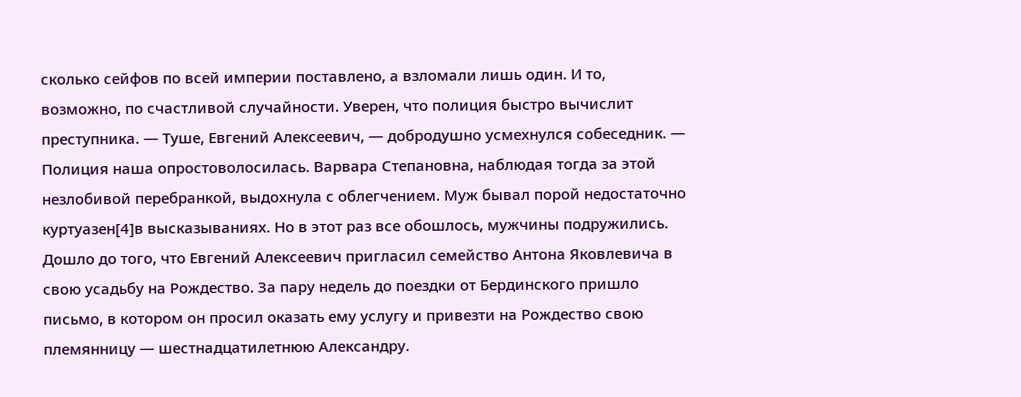сколько сейфов по всей империи поставлено, а взломали лишь один. И то, возможно, по счастливой случайности. Уверен, что полиция быстро вычислит преступника. — Туше, Евгений Алексеевич, — добродушно усмехнулся собеседник. — Полиция наша опростоволосилась. Варвара Степановна, наблюдая тогда за этой незлобивой перебранкой, выдохнула с облегчением. Муж бывал порой недостаточно куртуазен[4]в высказываниях. Но в этот раз все обошлось, мужчины подружились. Дошло до того, что Евгений Алексеевич пригласил семейство Антона Яковлевича в свою усадьбу на Рождество. За пару недель до поездки от Бердинского пришло письмо, в котором он просил оказать ему услугу и привезти на Рождество свою племянницу — шестнадцатилетнюю Александру.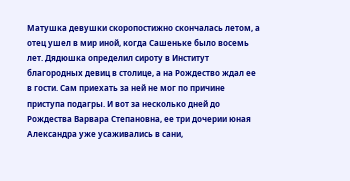Матушка девушки скоропостижно скончалась летом, а отец ушел в мир иной, когда Сашеньке было восемь лет. Дядюшка определил сироту в Институт благородных девиц в столице, а на Рождество ждал ее в гости. Сам приехать за ней не мог по причине приступа подагры. И вот за несколько дней до Рождества Варвара Степановна, ее три дочерии юная Александра уже усаживались в сани,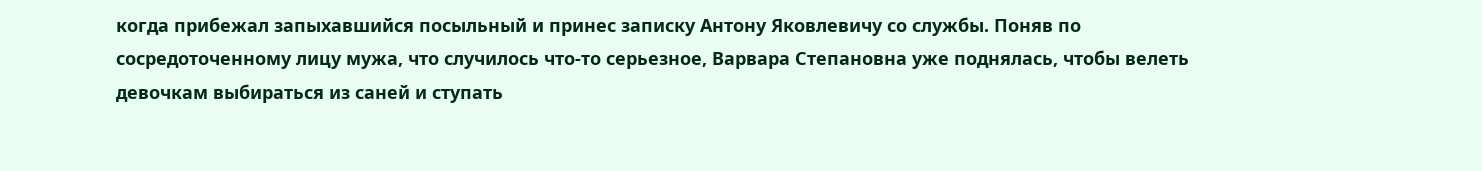когда прибежал запыхавшийся посыльный и принес записку Антону Яковлевичу со службы. Поняв по сосредоточенному лицу мужа, что случилось что-то серьезное, Варвара Степановна уже поднялась, чтобы велеть девочкам выбираться из саней и ступать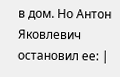в дом. Но Антон Яковлевич остановил ее: |